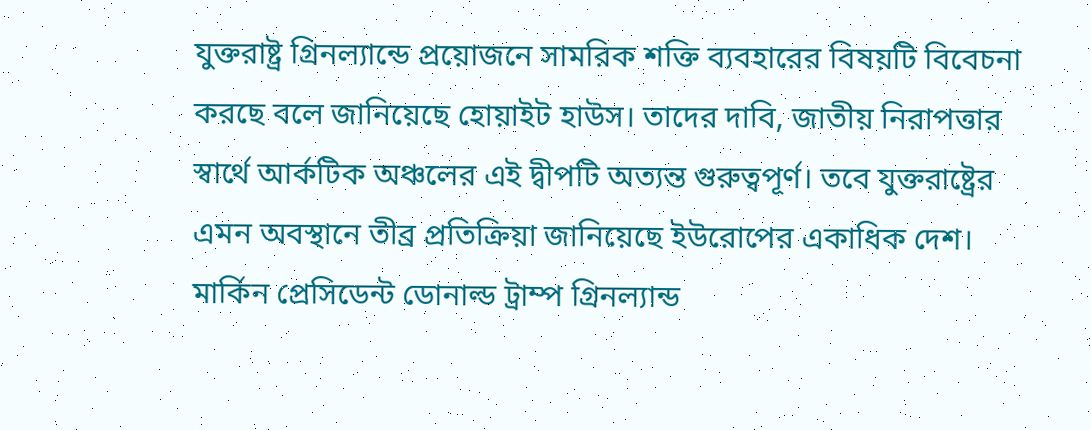যুক্তরাষ্ট্র গ্রিনল্যান্ডে প্রয়োজনে সামরিক শক্তি ব্যবহারের বিষয়টি বিবেচনা করছে বলে জানিয়েছে হোয়াইট হাউস। তাদের দাবি, জাতীয় নিরাপত্তার স্বার্থে আর্কটিক অঞ্চলের এই দ্বীপটি অত্যন্ত গুরুত্বপূর্ণ। তবে যুক্তরাষ্ট্রের এমন অবস্থানে তীব্র প্রতিক্রিয়া জানিয়েছে ইউরোপের একাধিক দেশ।
মার্কিন প্রেসিডেন্ট ডোনাল্ড ট্রাম্প গ্রিনল্যান্ড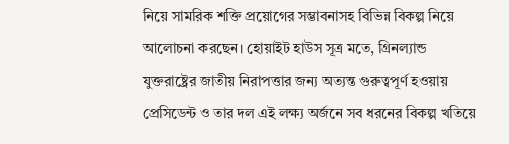নিয়ে সামরিক শক্তি প্রয়োগের সম্ভাবনাসহ বিভিন্ন বিকল্প নিয়ে আলোচনা করছেন। হোয়াইট হাউস সূত্র মতে, গ্রিনল্যান্ড যুক্তরাষ্ট্রের জাতীয় নিরাপত্তার জন্য অত্যন্ত গুরুত্বপূর্ণ হওয়ায় প্রেসিডেন্ট ও তার দল এই লক্ষ্য অর্জনে সব ধরনের বিকল্প খতিয়ে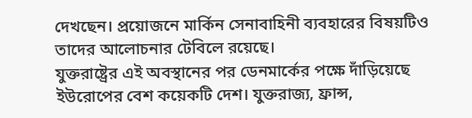দেখছেন। প্রয়োজনে মার্কিন সেনাবাহিনী ব্যবহারের বিষয়টিও তাদের আলোচনার টেবিলে রয়েছে।
যুক্তরাষ্ট্রের এই অবস্থানের পর ডেনমার্কের পক্ষে দাঁড়িয়েছে ইউরোপের বেশ কয়েকটি দেশ। যুক্তরাজ্য, ফ্রান্স,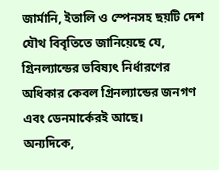জার্মানি, ইতালি ও স্পেনসহ ছয়টি দেশ যৌথ বিবৃতিতে জানিয়েছে যে, গ্রিনল্যান্ডের ভবিষ্যৎ নির্ধারণের অধিকার কেবল গ্রিনল্যান্ডের জনগণ এবং ডেনমার্কেরই আছে।
অন্যদিকে,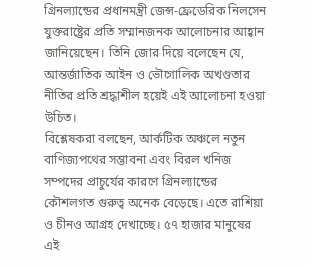গ্রিনল্যান্ডের প্রধানমন্ত্রী জেন্স-ফ্রেডেরিক নিলসেন যুক্তরাষ্ট্রের প্রতি সম্মানজনক আলোচনার আহ্বান জানিয়েছেন। তিনি জোর দিয়ে বলেছেন যে, আন্তর্জাতিক আইন ও ভৌগোলিক অখণ্ডতার নীতির প্রতি শ্রদ্ধাশীল হয়েই এই আলোচনা হওয়া উচিত।
বিশ্লেষকরা বলছেন, আর্কটিক অঞ্চলে নতুন বাণিজ্যপথের সম্ভাবনা এবং বিরল খনিজ সম্পদের প্রাচুর্যের কারণে গ্রিনল্যান্ডের কৌশলগত গুরুত্ব অনেক বেড়েছে। এতে রাশিয়া ও চীনও আগ্রহ দেখাচ্ছে। ৫৭ হাজার মানুষের এই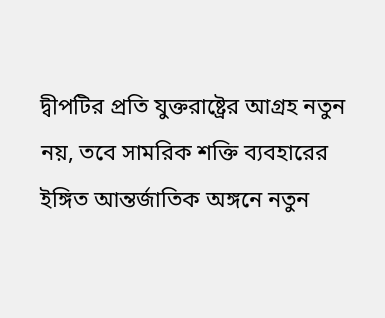দ্বীপটির প্রতি যুক্তরাষ্ট্রের আগ্রহ নতুন নয়, তবে সামরিক শক্তি ব্যবহারের ইঙ্গিত আন্তর্জাতিক অঙ্গনে নতুন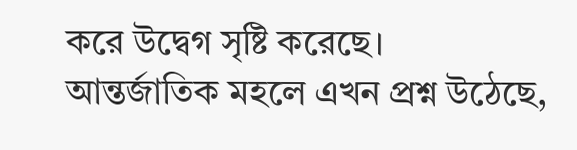করে উদ্বেগ সৃষ্টি করেছে।
আন্তর্জাতিক মহলে এখন প্রশ্ন উঠেছে,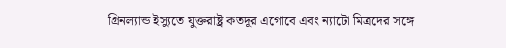গ্রিনল্যান্ড ইস্যুতে যুক্তরাষ্ট্র কতদূর এগোবে এবং ন্যাটো মিত্রদের সঙ্গে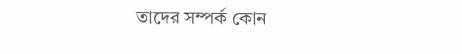তাদের সম্পর্ক কোন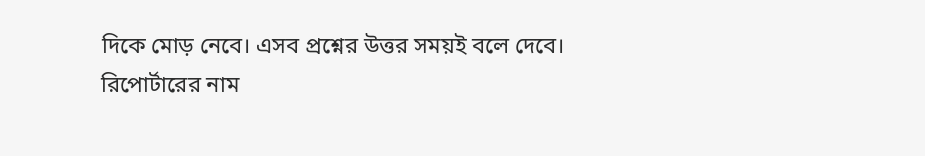দিকে মোড় নেবে। এসব প্রশ্নের উত্তর সময়ই বলে দেবে।
রিপোর্টারের নাম